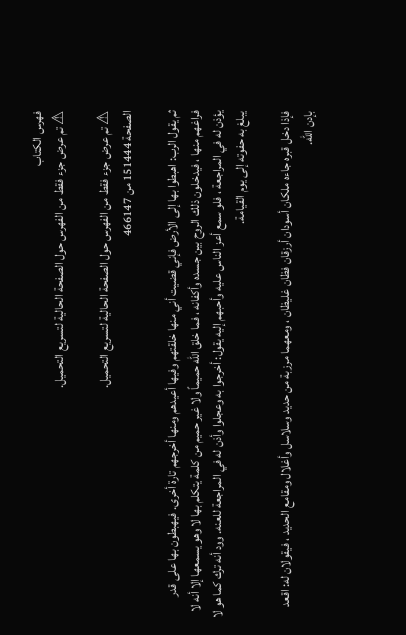فهرس الكتاب
⚠ تم عرض جزء فقط من الفهرس حول الصفحة الحالية لتسريع التحميل.

⚠ تم عرض جزء فقط من الفهرس حول الصفحة الحالية لتسريع التحميل.
الصفحة 151444 من 466147

ثم يقول الرب: اهبطوا بها إلى الأرض فإني قضيت أني منها خلقتهم وفيها أعيدهم ومنها أخرجهم تارة أخرى. فيهبطون بها على قدر فراغهم منها ، فيدخلون ذلك الروح بين جسده وأكفانه ، فما خلق الله حميماً ولا غير حميم من كلمة يتكلم بها لا وهو يسمعها إلا أنه لا يؤذن له في المراجعة ، فلو سمع أعز الناس عليه وأحبهم إليه يقول: أخرجوا به وعجلوا وأذن له في المراجعة للعنه. وود أنه ترك كما هو لا يبلغ به حفوته إلى يوم القيامة.

فإذا دخل قبره جاءه ملكان أسودان أرزقان فظان غليظان ، ومعهما مرزبة من حديد وسلاسل وأغلال ومقامع الحديد ، فيقولان له: اقعد بإدن الله.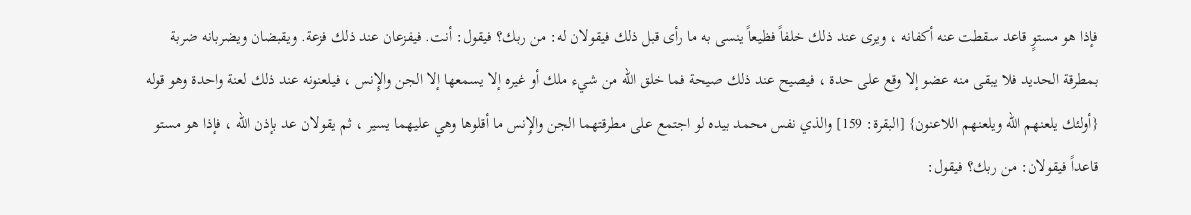فإذا هو مستوٍ قاعد سقطت عنه أكفانه ، ويرى عند ذلك خلفاً فظيعاً ينسى به ما رأى قبل ذلك فيقولان له: من ربك؟ فيقول: أنت. فيفزعان عند ذلك فزعة. ويقبضان ويضربانه ضربة بمطرقة الحديد فلا يبقى منه عضو إلا وقع على حدة ، فيصيح عند ذلك صيحة فما خلق الله من شيء ملك أو غيره إلا يسمعها إلا الجن والإِنس ، فيلعنونه عند ذلك لعنة واحدة وهو قوله {أولئك يلعنهم الله ويلعنهم اللاعنون} [البقرة: 159] والذي نفس محمد بيده لو اجتمع على مطرقتهما الجن والإِنس ما أقلوها وهي عليهما يسير ، ثم يقولان عد بإذن الله ، فإذا هو مستو قاعداً فيقولان: من ربك؟ فيقول: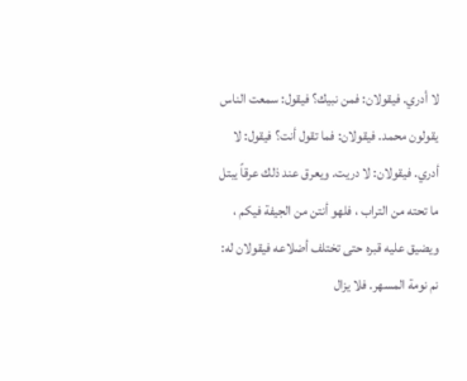لا أدري. فيقولان: فمن نبيك؟ فيقول: سمعت الناس يقولون محمد. فيقولان: فما تقول أنت؟ فيقول: لا أدري. فيقولان: لا دريت. ويعرق عند ذلك عرقاً يبتل ما تحته من التراب ، فلهو أنتن من الجيفة فيكم ، ويضيق عليه قبره حتى تختلف أضلاعه فيقولان له: نم نومة المسهر. فلا يزال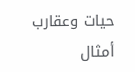حيات وعقارب أمثال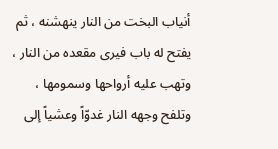أنياب البخت من النار ينهشنه ، ثم يفتح له باب فيرى مقعده من النار ، وتهب عليه أرواحها وسمومها ، وتلفح وجهه النار غدوّاً وعشياً إلى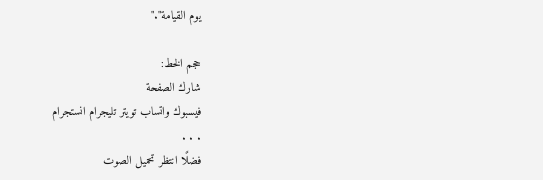يوم القيامة"."

حجم الخط:
شارك الصفحة
فيسبوك واتساب تويتر تليجرام انستجرام
. . .
فضلًا انتظر تحميل الصوت